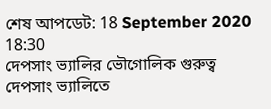শেষ আপডেট: 18 September 2020 18:30
দেপসাং ভ্যালির ভৌগোলিক গুরুত্ব
দেপসাং ভ্যালিতে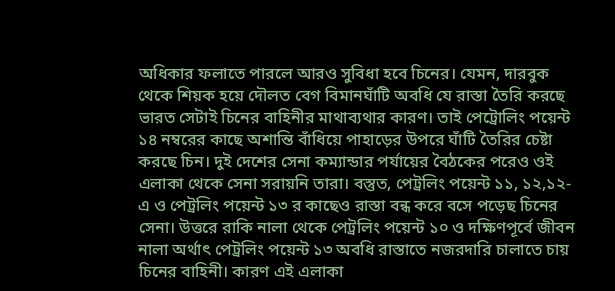অধিকার ফলাতে পারলে আরও সুবিধা হবে চিনের। যেমন, দারবুক থেকে শিয়ক হয়ে দৌলত বেগ বিমানঘাঁটি অবধি যে রাস্তা তৈরি করছে ভারত সেটাই চিনের বাহিনীর মাথাব্যথার কারণ। তাই পেট্রোলিং পয়েন্ট ১৪ নম্বরের কাছে অশান্তি বাঁধিয়ে পাহাড়ের উপরে ঘাঁটি তৈরির চেষ্টা করছে চিন। দুই দেশের সেনা কম্যান্ডার পর্যায়ের বৈঠকের পরেও ওই এলাকা থেকে সেনা সরায়নি তারা। বস্তুত, পেট্রলিং পয়েন্ট ১১, ১২,১২-এ ও পেট্রলিং পয়েন্ট ১৩ র কাছেও রাস্তা বন্ধ করে বসে পড়েছ চিনের সেনা। উত্তরে রাকি নালা থেকে পেট্রলিং পয়েন্ট ১০ ও দক্ষিণপূর্বে জীবন নালা অর্থাৎ পেট্রলিং পয়েন্ট ১৩ অবধি রাস্তাতে নজরদারি চালাতে চায় চিনের বাহিনী। কারণ এই এলাকা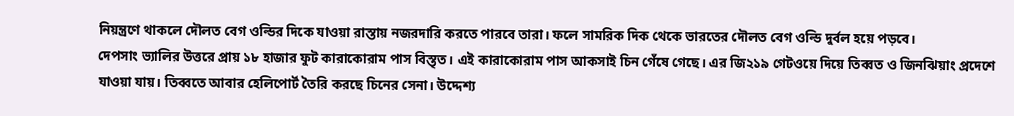নিয়ন্ত্রণে থাকলে দৌলত বেগ ওল্ডির দিকে যাওয়া রাস্তায় নজরদারি করতে পারবে তারা। ফলে সামরিক দিক থেকে ভারতের দৌলত বেগ ওল্ডি দুর্বল হয়ে পড়বে।
দেপসাং ভ্যালির উত্তরে প্রায় ১৮ হাজার ফুট কারাকোরাম পাস বিস্তৃত। এই কারাকোরাম পাস আকসাই চিন গেঁষে গেছে। এর জি২১৯ গেটওয়ে দিয়ে তিব্বত ও জিনঝিয়াং প্রদেশে যাওয়া যায়। তিব্বতে আবার হেলিপোর্ট তৈরি করছে চিনের সেনা। উদ্দেশ্য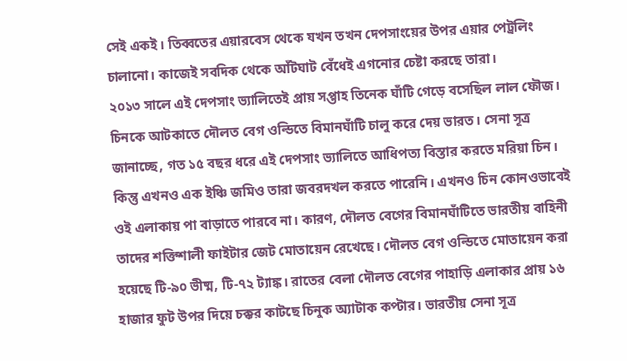সেই একই। তিব্বতের এয়ারবেস থেকে যখন তখন দেপসাংয়ের উপর এয়ার পেট্রলিং চালানো। কাজেই সবদিক থেকে আঁটঘাট বেঁধেই এগনোর চেষ্টা করছে তারা।
২০১৩ সালে এই দেপসাং ভ্যালিতেই প্রায় সপ্তাহ তিনেক ঘাঁটি গেড়ে বসেছিল লাল ফৌজ। চিনকে আটকাতে দৌলত বেগ ওল্ডিতে বিমানঘাঁটি চালু করে দেয় ভারত। সেনা সূত্র জানাচ্ছে, গত ১৫ বছর ধরে এই দেপসাং ভ্যালিতে আধিপত্য বিস্তার করতে মরিয়া চিন। কিন্তু এখনও এক ইঞ্চি জমিও তারা জবরদখল করতে পারেনি। এখনও চিন কোনওভাবেই ওই এলাকায় পা বাড়াতে পারবে না। কারণ, দৌলত বেগের বিমানঘাঁটিতে ভারতীয় বাহিনী তাদের শক্তিশালী ফাইটার জেট মোতায়েন রেখেছে। দৌলত বেগ ওল্ডিতে মোতায়েন করা হয়েছে টি-৯০ ভীষ্ম, টি-৭২ ট্যাঙ্ক। রাতের বেলা দৌলত বেগের পাহাড়ি এলাকার প্রায় ১৬ হাজার ফুট উপর দিয়ে চক্কর কাটছে চিনুক অ্যাটাক কপ্টার। ভারতীয় সেনা সূত্র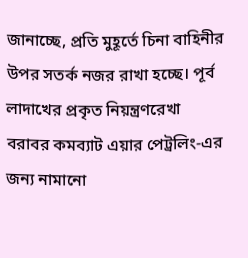জানাচ্ছে, প্রতি মুহূর্তে চিনা বাহিনীর উপর সতর্ক নজর রাখা হচ্ছে। পূর্ব লাদাখের প্রকৃত নিয়ন্ত্রণরেখা বরাবর কমব্যাট এয়ার পেট্রলিং-এর জন্য নামানো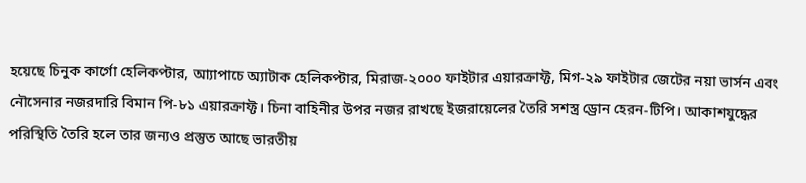হয়েছে চিনুক কার্গো হেলিকপ্টার, আ্যাপাচে অ্যাটাক হেলিকপ্টার, মিরাজ-২০০০ ফাইটার এয়ারক্রাফ্ট, মিগ-২৯ ফাইটার জেটের নয়া ভার্সন এবং নৌসেনার নজরদারি বিমান পি-৮১ এয়ারক্রাফ্ট। চিনা বাহিনীর উপর নজর রাখছে ইজরায়েলের তৈরি সশস্ত্র ড্রোন হেরন-টিপি। আকাশযুদ্ধের পরিস্থিতি তৈরি হলে তার জন্যও প্রস্তুত আছে ভারতীয়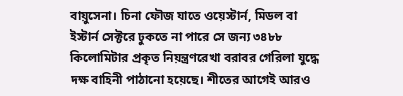বায়ুসেনা। চিনা ফৌজ যাতে ওয়েস্টার্ন, মিডল বা ইস্টার্ন সেক্টরে ঢুকতে না পারে সে জন্য ৩৪৮৮ কিলোমিটার প্রকৃত নিয়ন্ত্রণরেখা বরাবর গেরিলা যুদ্ধে দক্ষ বাহিনী পাঠানো হয়েছে। শীতের আগেই আরও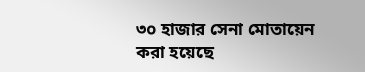৩০ হাজার সেনা মোতায়েন করা হয়েছে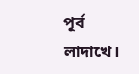পূর্ব লাদাখে।